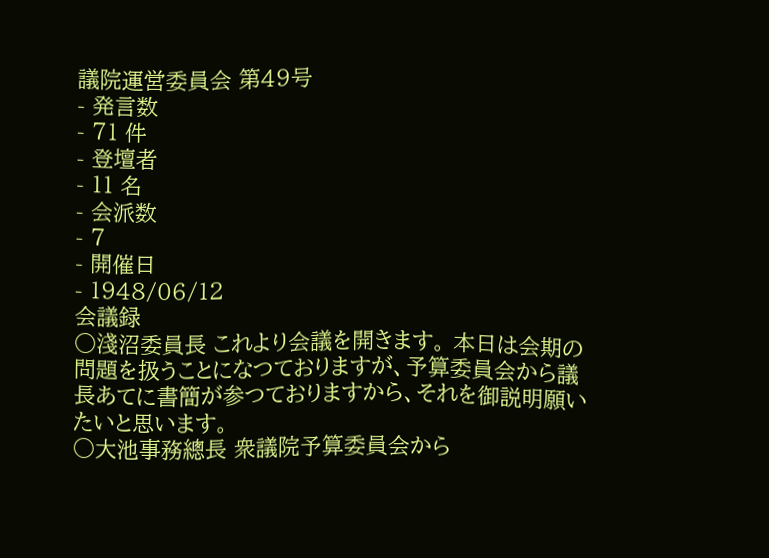議院運営委員会 第49号
- 発言数
- 71 件
- 登壇者
- 11 名
- 会派数
- 7
- 開催日
- 1948/06/12
会議録
○淺沼委員長 これより会議を開きます。 本日は会期の問題を扱うことになつておりますが、予算委員会から議長あてに書簡が参つておりますから、それを御説明願いたいと思います。
○大池事務總長 衆議院予算委員会から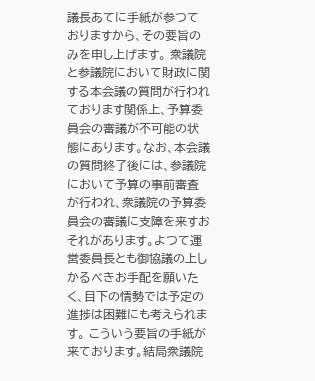議長あてに手紙が参つておりますから、その要旨のみを申し上げます。 衆議院と参議院において財政に関する本会議の質問が行われております関係上、予算委員会の審議が不可能の状態にあります。なお、本会議の質問終了後には、参議院において予算の事前審査が行われ、衆議院の予算委員会の審議に支障を来すおそれがあります。よつて運営委員長とも御協議の上しかるべきお手配を願いたく、目下の情勢では予定の進捗は困難にも考えられます。 こういう要旨の手紙が来ております。結局衆議院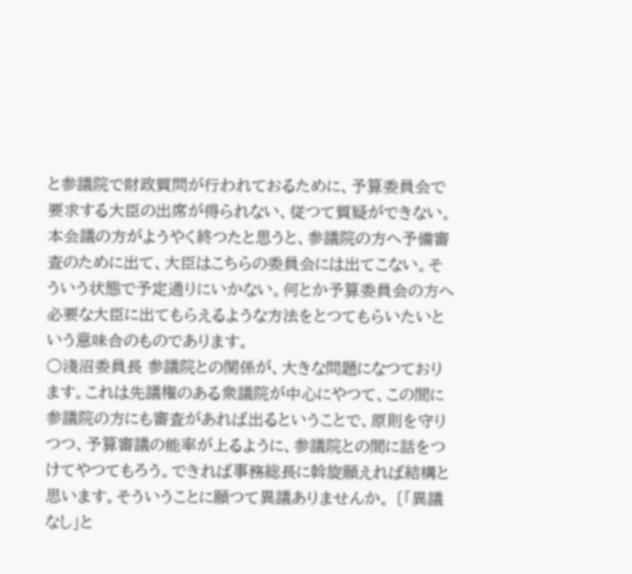と参議院で財政質問が行われておるために、予算委員会で要求する大臣の出席が得られない、従つて質疑ができない。本会議の方がようやく終つたと思うと、参議院の方へ予備審査のために出て、大臣はこちらの委員会には出てこない。そういう状態で予定通りにいかない。何とか予算委員会の方へ必要な大臣に出てもらえるような方法をとつてもらいたいという意味合のものであります。
○淺沼委員長 参議院との関係が、大きな問題になつております。これは先議権のある衆議院が中心にやつて、この間に参議院の方にも審査があれば出るということで、原則を守りつつ、予算審議の能率が上るように、参議院との間に話をつけてやつてもろう。できれば事務総長に斡旋願えれば結構と思います。そういうことに願つて異議ありませんか。 〔「異議なし」と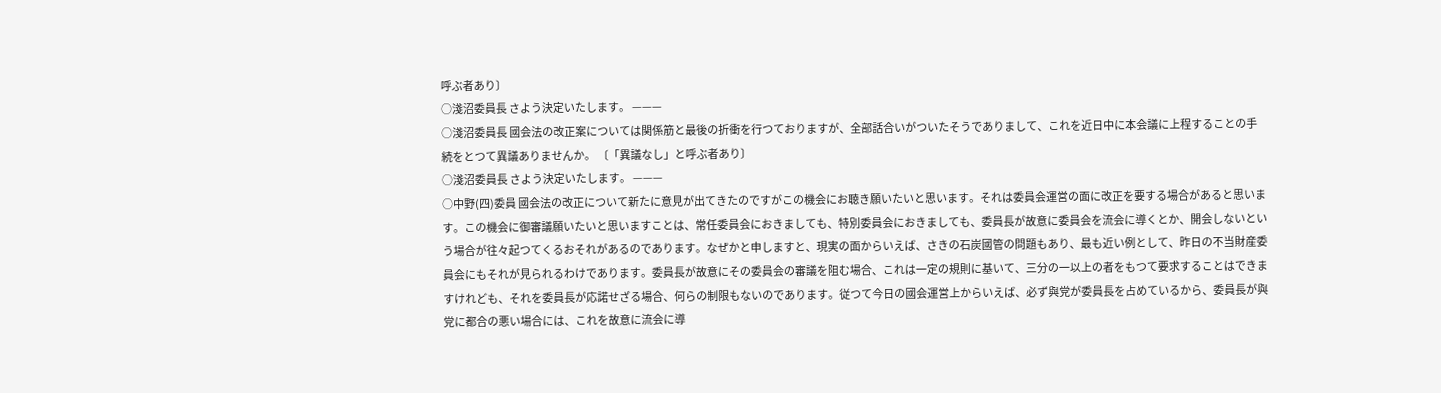呼ぶ者あり〕
○淺沼委員長 さよう決定いたします。 ———
○淺沼委員長 國会法の改正案については関係筋と最後の折衝を行つておりますが、全部話合いがついたそうでありまして、これを近日中に本会議に上程することの手続をとつて異議ありませんか。 〔「異議なし」と呼ぶ者あり〕
○淺沼委員長 さよう決定いたします。 ———
○中野(四)委員 國会法の改正について新たに意見が出てきたのですがこの機会にお聴き願いたいと思います。それは委員会運営の面に改正を要する場合があると思います。この機会に御審議願いたいと思いますことは、常任委員会におきましても、特別委員会におきましても、委員長が故意に委員会を流会に導くとか、開会しないという場合が往々起つてくるおそれがあるのであります。なぜかと申しますと、現実の面からいえば、さきの石炭國管の問題もあり、最も近い例として、昨日の不当財産委員会にもそれが見られるわけであります。委員長が故意にその委員会の審議を阻む場合、これは一定の規則に基いて、三分の一以上の者をもつて要求することはできますけれども、それを委員長が応諾せざる場合、何らの制限もないのであります。従つて今日の國会運営上からいえば、必ず與党が委員長を占めているから、委員長が與党に都合の悪い場合には、これを故意に流会に導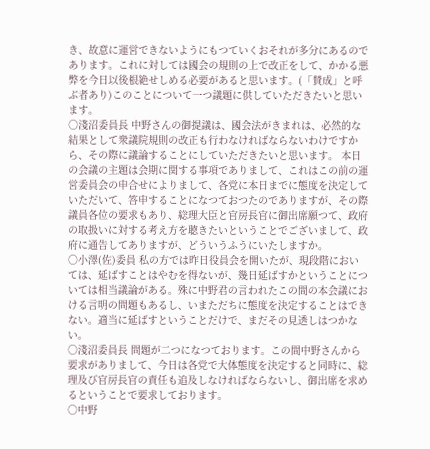き、故意に運営できないようにもつていくおそれが多分にあるのであります。これに対しては國会の規則の上で改正をして、かかる悪弊を今日以後根絶せしめる必要があると思います。(「賛成」と呼ぶ者あり)このことについて一つ議題に供していただきたいと思います。
○淺沼委員長 中野さんの御提議は、國会法がきまれは、必然的な結果として衆議院規則の改正も行わなければならないわけですから、その際に議論することにしていただきたいと思います。 本日の会議の主題は会期に関する事項でありまして、これはこの前の運営委員会の申合せによりまして、各党に本日までに態度を決定していただいて、答申することになつておつたのでありますが、その際議員各位の要求もあり、総理大臣と官房長官に御出席願つて、政府の取扱いに対する考え方を聴きたいということでございまして、政府に通告してありますが、どういうふうにいたしますか。
○小澤(佐)委員 私の方では昨日役員会を開いたが、現段階においては、延ばすことはやむを得ないが、幾日延ばすかということについては相当議論がある。殊に中野君の言われたこの間の本会議における言明の問題もあるし、いまただちに態度を決定することはできない。適当に延ばすということだけで、まだその見透しはつかない。
○淺沼委員長 問題が二つになつております。この間中野さんから要求がありまして、今日は各党で大体態度を決定すると同時に、総理及び官房長官の責任も追及しなければならないし、御出席を求めるということで要求しております。
○中野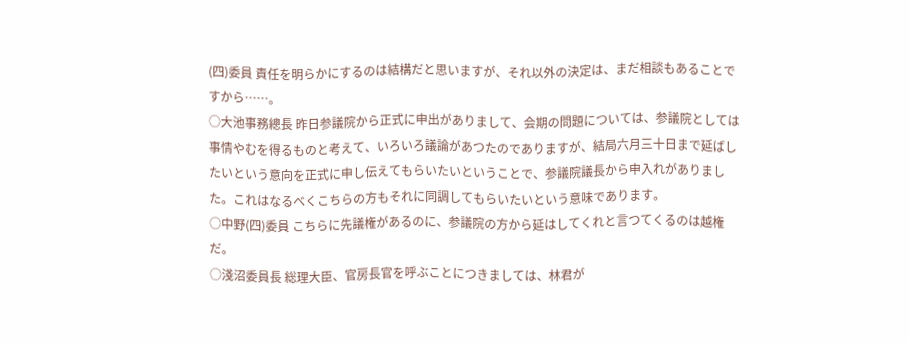(四)委員 責任を明らかにするのは結構だと思いますが、それ以外の決定は、まだ相談もあることですから……。
○大池事務總長 昨日参議院から正式に申出がありまして、会期の問題については、参議院としては事情やむを得るものと考えて、いろいろ議論があつたのでありますが、結局六月三十日まで延ばしたいという意向を正式に申し伝えてもらいたいということで、参議院議長から申入れがありました。これはなるべくこちらの方もそれに同調してもらいたいという意味であります。
○中野(四)委員 こちらに先議権があるのに、参議院の方から延はしてくれと言つてくるのは越権だ。
○淺沼委員長 総理大臣、官房長官を呼ぶことにつきましては、林君が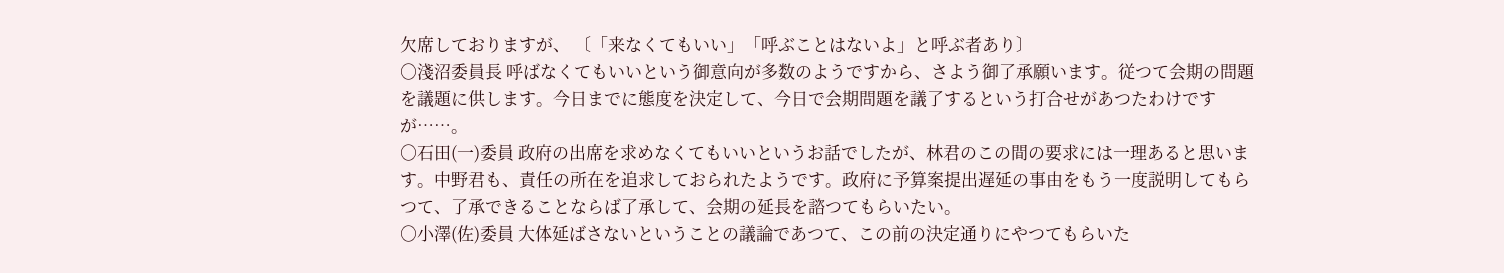欠席しておりますが、 〔「来なくてもいい」「呼ぶことはないよ」と呼ぶ者あり〕
○淺沼委員長 呼ばなくてもいいという御意向が多数のようですから、さよう御了承願います。従つて会期の問題を議題に供します。今日までに態度を決定して、今日で会期問題を議了するという打合せがあつたわけですが……。
○石田(一)委員 政府の出席を求めなくてもいいというお話でしたが、林君のこの間の要求には一理あると思います。中野君も、責任の所在を追求しておられたようです。政府に予算案提出遅延の事由をもう一度説明してもらつて、了承できることならば了承して、会期の延長を諮つてもらいたい。
○小澤(佐)委員 大体延ばさないということの議論であつて、この前の決定通りにやつてもらいた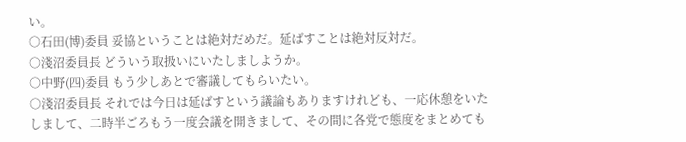い。
○石田(博)委員 妥協ということは絶対だめだ。延ばすことは絶対反対だ。
○淺沼委員長 どういう取扱いにいたしましようか。
○中野(四)委員 もう少しあとで審議してもらいたい。
○淺沼委員長 それでは今日は延ばすという議論もありますけれども、一応休憩をいたしまして、二時半ごろもう一度会議を開きまして、その間に各党で態度をまとめても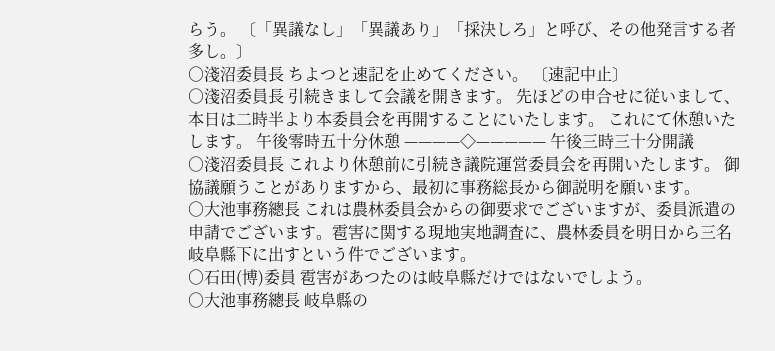らう。 〔「異議なし」「異議あり」「採決しろ」と呼び、その他発言する者多し。〕
○淺沼委員長 ちよつと速記を止めてください。 〔速記中止〕
○淺沼委員長 引続きまして会議を開きます。 先ほどの申合せに従いまして、本日は二時半より本委員会を再開することにいたします。 これにて休憩いたします。 午後零時五十分休憩 ————◇————— 午後三時三十分開議
○淺沼委員長 これより休憩前に引続き議院運営委員会を再開いたします。 御協議願うことがありますから、最初に事務総長から御説明を願います。
○大池事務總長 これは農林委員会からの御要求でございますが、委員派遣の申請でございます。雹害に関する現地実地調査に、農林委員を明日から三名岐阜縣下に出すという件でございます。
○石田(博)委員 雹害があつたのは岐阜縣だけではないでしよう。
○大池事務總長 岐阜縣の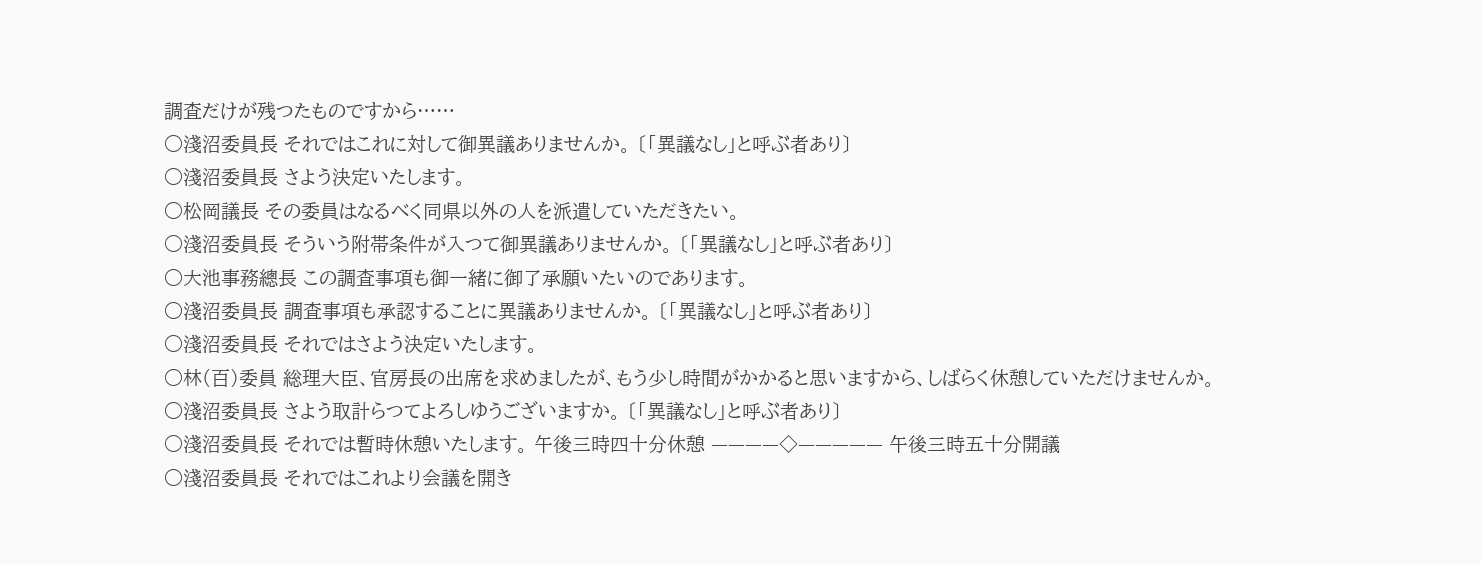調査だけが残つたものですから……
○淺沼委員長 それではこれに対して御異議ありませんか。 〔「異議なし」と呼ぶ者あり〕
○淺沼委員長 さよう決定いたします。
○松岡議長 その委員はなるべく同県以外の人を派遣していただきたい。
○淺沼委員長 そういう附帯条件が入つて御異議ありませんか。 〔「異議なし」と呼ぶ者あり〕
○大池事務總長 この調査事項も御一緒に御了承願いたいのであります。
○淺沼委員長 調査事項も承認することに異議ありませんか。 〔「異議なし」と呼ぶ者あり〕
○淺沼委員長 それではさよう決定いたします。
○林(百)委員 総理大臣、官房長の出席を求めましたが、もう少し時間がかかると思いますから、しばらく休憩していただけませんか。
○淺沼委員長 さよう取計らつてよろしゆうございますか。 〔「異議なし」と呼ぶ者あり〕
○淺沼委員長 それでは暫時休憩いたします。 午後三時四十分休憩 ————◇————— 午後三時五十分開議
○淺沼委員長 それではこれより会議を開き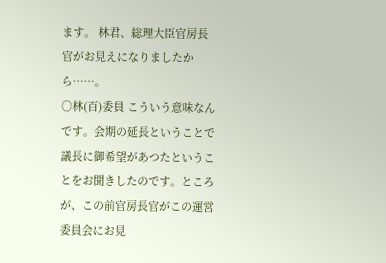ます。 林君、総理大臣官房長官がお見えになりましたから……。
○林(百)委員 こういう意味なんです。会期の延長ということで議長に御希望があつたということをお聞きしたのです。ところが、この前官房長官がこの運営委員会にお見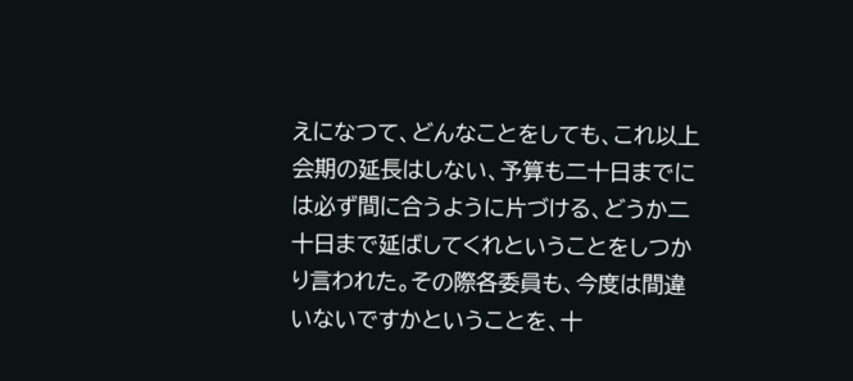えになつて、どんなことをしても、これ以上会期の延長はしない、予算も二十日までには必ず間に合うように片づける、どうか二十日まで延ばしてくれということをしつかり言われた。その際各委員も、今度は間違いないですかということを、十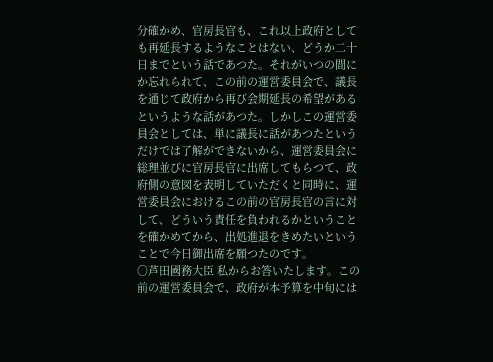分確かめ、官房長官も、これ以上政府としても再延長するようなことはない、どうか二十日までという話であつた。それがいつの間にか忘れられて、この前の運営委員会で、議長を通じて政府から再び会期延長の希望があるというような話があつた。しかしこの運営委員会としては、単に議長に話があつたというだけでは了解ができないから、運営委員会に総理並びに官房長官に出席してもらつて、政府側の意図を表明していただくと同時に、運営委員会におけるこの前の官房長官の言に対して、どういう責任を負われるかということを確かめてから、出処進退をきめたいということで今日御出席を願つたのです。
○芦田國務大臣 私からお答いたします。この前の運営委員会で、政府が本予算を中旬には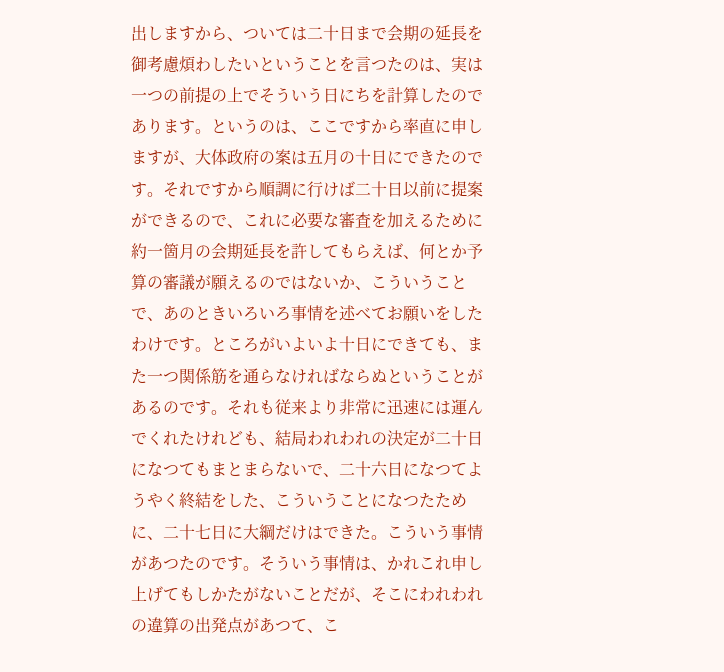出しますから、ついては二十日まで会期の延長を御考慮煩わしたいということを言つたのは、実は一つの前提の上でそういう日にちを計算したのであります。というのは、ここですから率直に申しますが、大体政府の案は五月の十日にできたのです。それですから順調に行けば二十日以前に提案ができるので、これに必要な審査を加えるために約一箇月の会期延長を許してもらえば、何とか予算の審議が願えるのではないか、こういうことで、あのときいろいろ事情を述べてお願いをしたわけです。ところがいよいよ十日にできても、また一つ関係筋を通らなければならぬということがあるのです。それも従来より非常に迅速には運んでくれたけれども、結局われわれの決定が二十日になつてもまとまらないで、二十六日になつてようやく終結をした、こういうことになつたために、二十七日に大綱だけはできた。こういう事情があつたのです。そういう事情は、かれこれ申し上げてもしかたがないことだが、そこにわれわれの違算の出発点があつて、こ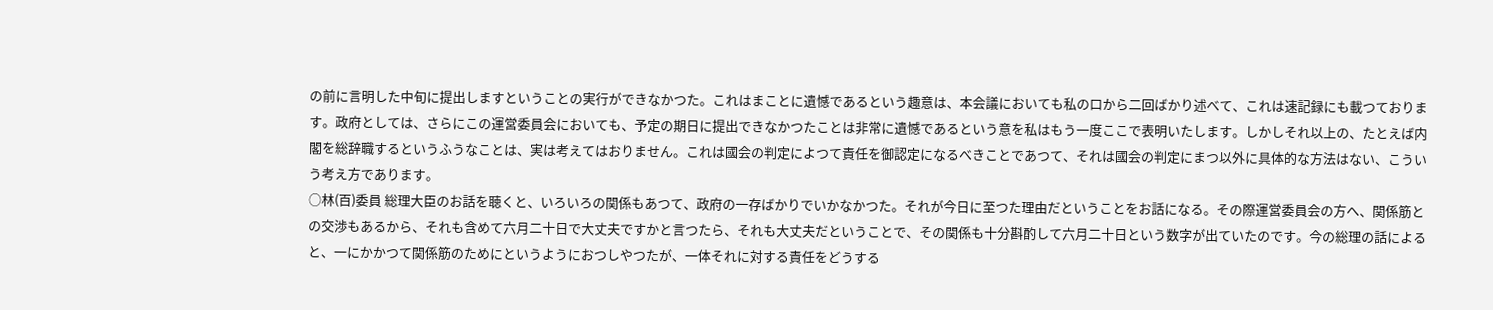の前に言明した中旬に提出しますということの実行ができなかつた。これはまことに遺憾であるという趣意は、本会議においても私の口から二回ばかり述べて、これは速記録にも載つております。政府としては、さらにこの運営委員会においても、予定の期日に提出できなかつたことは非常に遺憾であるという意を私はもう一度ここで表明いたします。しかしそれ以上の、たとえば内閣を総辞職するというふうなことは、実は考えてはおりません。これは國会の判定によつて責任を御認定になるべきことであつて、それは國会の判定にまつ以外に具体的な方法はない、こういう考え方であります。
○林(百)委員 総理大臣のお話を聴くと、いろいろの関係もあつて、政府の一存ばかりでいかなかつた。それが今日に至つた理由だということをお話になる。その際運営委員会の方へ、関係筋との交渉もあるから、それも含めて六月二十日で大丈夫ですかと言つたら、それも大丈夫だということで、その関係も十分斟酌して六月二十日という数字が出ていたのです。今の総理の話によると、一にかかつて関係筋のためにというようにおつしやつたが、一体それに対する責任をどうする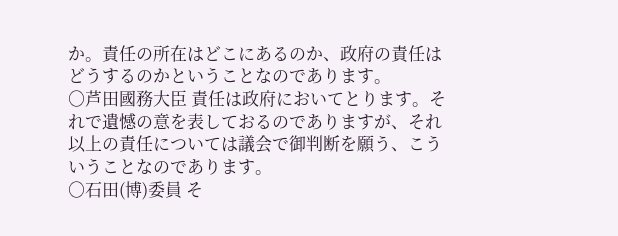か。責任の所在はどこにあるのか、政府の責任はどうするのかということなのであります。
○芦田國務大臣 責任は政府においてとります。それで遺憾の意を表しておるのでありますが、それ以上の責任については議会で御判断を願う、こういうことなのであります。
○石田(博)委員 そ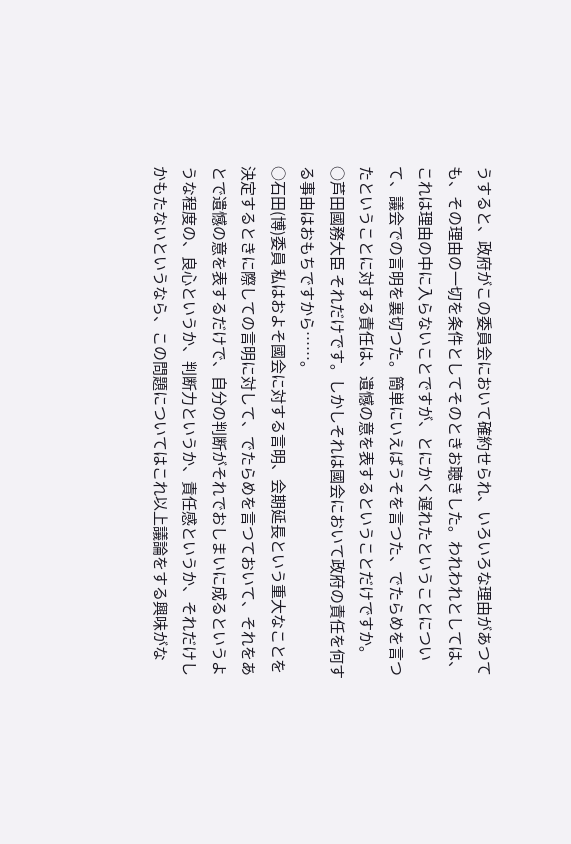うすると、政府がこの委員会において確約せられ、いろいろな理由があつても、その理由の一切を条件としてそのときお聴きした。われわれとしては、これは理由の中に入らないことですが、とにかく遅れたということについて、議会での言明を裏切つた。簡単にいえばうそを言つた、でたらめを言つたということに対する責任は、遺憾の意を表するということだけですか。
○芦田國務大臣 それだけです。しかしそれは國会において政府の責任を何する事由はおもちですから……。
○石田(博)委員 私はおよそ國会に対する言明、会期延長という重大なことを決定するときに際しての言明に対して、でたらめを言つておいて、それをあとで遺憾の意を表するだけで、自分の判断がそれでおしまいに成るというような程度の、良心というか、判断力というか、責任感というか、それだけしかもたないというなら、この問題についてはこれ以上議論をする興味がな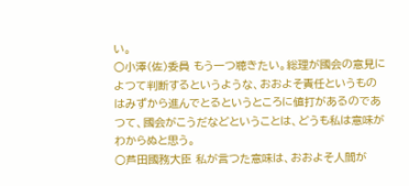い。
○小澤(佐)委員 もう一つ聴きたい。総理が國会の意見によつて判断するというような、おおよそ責任というものはみずから進んでとるというところに値打があるのであつて、國会がこうだなどということは、どうも私は意味がわからぬと思う。
○芦田國務大臣 私が言つた意味は、おおよそ人間が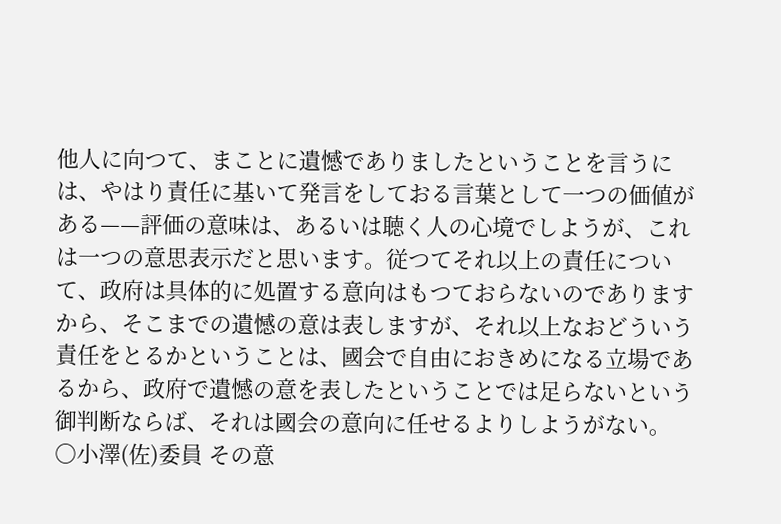他人に向つて、まことに遺憾でありましたということを言うには、やはり責任に基いて発言をしておる言葉として一つの価値がある——評価の意味は、あるいは聴く人の心境でしようが、これは一つの意思表示だと思います。従つてそれ以上の責任について、政府は具体的に処置する意向はもつておらないのでありますから、そこまでの遺憾の意は表しますが、それ以上なおどういう責任をとるかということは、國会で自由におきめになる立場であるから、政府で遺憾の意を表したということでは足らないという御判断ならば、それは國会の意向に任せるよりしようがない。
○小澤(佐)委員 その意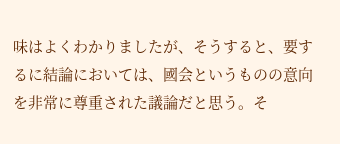味はよくわかりましたが、そうすると、要するに結論においては、國会というものの意向を非常に尊重された議論だと思う。そ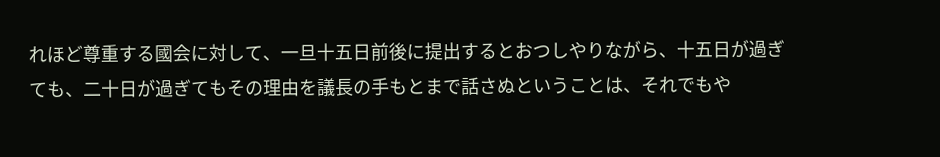れほど尊重する國会に対して、一旦十五日前後に提出するとおつしやりながら、十五日が過ぎても、二十日が過ぎてもその理由を議長の手もとまで話さぬということは、それでもや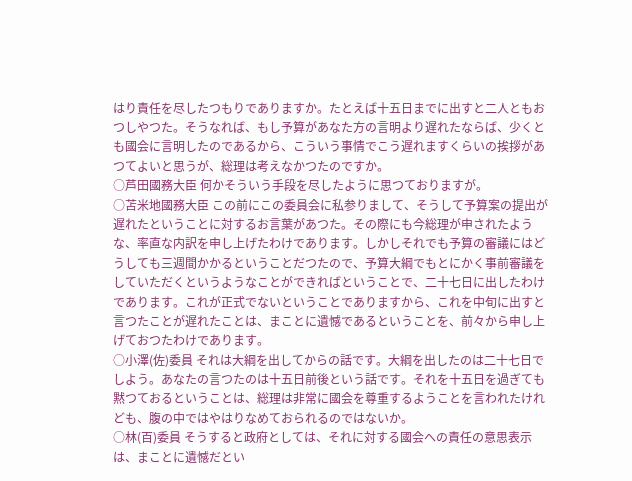はり責任を尽したつもりでありますか。たとえば十五日までに出すと二人ともおつしやつた。そうなれば、もし予算があなた方の言明より遅れたならば、少くとも國会に言明したのであるから、こういう事情でこう遅れますくらいの挨拶があつてよいと思うが、総理は考えなかつたのですか。
○芦田國務大臣 何かそういう手段を尽したように思つておりますが。
○苫米地國務大臣 この前にこの委員会に私参りまして、そうして予算案の提出が遅れたということに対するお言葉があつた。その際にも今総理が申されたような、率直な内訳を申し上げたわけであります。しかしそれでも予算の審議にはどうしても三週間かかるということだつたので、予算大綱でもとにかく事前審議をしていただくというようなことができればということで、二十七日に出したわけであります。これが正式でないということでありますから、これを中旬に出すと言つたことが遅れたことは、まことに遺憾であるということを、前々から申し上げておつたわけであります。
○小澤(佐)委員 それは大綱を出してからの話です。大綱を出したのは二十七日でしよう。あなたの言つたのは十五日前後という話です。それを十五日を過ぎても黙つておるということは、総理は非常に國会を尊重するようことを言われたけれども、腹の中ではやはりなめておられるのではないか。
○林(百)委員 そうすると政府としては、それに対する國会への責任の意思表示は、まことに遺憾だとい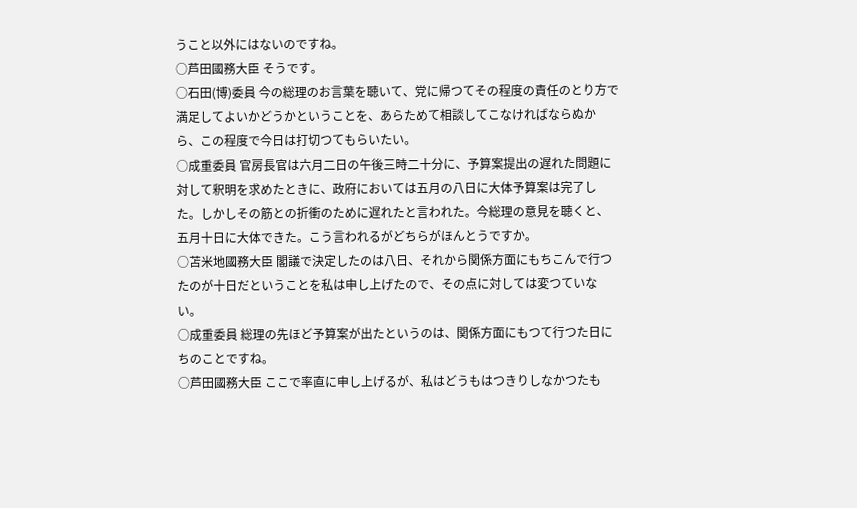うこと以外にはないのですね。
○芦田國務大臣 そうです。
○石田(博)委員 今の総理のお言葉を聴いて、党に帰つてその程度の責任のとり方で満足してよいかどうかということを、あらためて相談してこなければならぬから、この程度で今日は打切つてもらいたい。
○成重委員 官房長官は六月二日の午後三時二十分に、予算案提出の遅れた問題に対して釈明を求めたときに、政府においては五月の八日に大体予算案は完了した。しかしその筋との折衝のために遅れたと言われた。今総理の意見を聴くと、五月十日に大体できた。こう言われるがどちらがほんとうですか。
○苫米地國務大臣 閣議で決定したのは八日、それから関係方面にもちこんで行つたのが十日だということを私は申し上げたので、その点に対しては変つていない。
○成重委員 総理の先ほど予算案が出たというのは、関係方面にもつて行つた日にちのことですね。
○芦田國務大臣 ここで率直に申し上げるが、私はどうもはつきりしなかつたも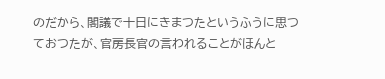のだから、閣議で十日にきまつたというふうに思つておつたが、官房長官の言われることがほんと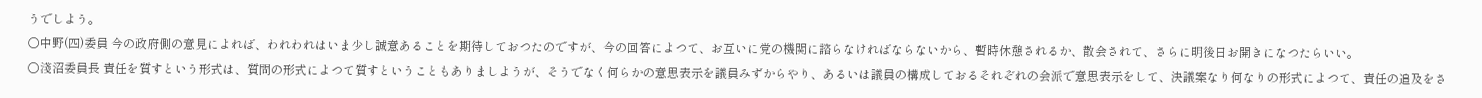うでしよう。
○中野(四)委員 今の政府側の意見によれば、われわれはいま少し誠意あることを期待しておつたのですが、今の回答によつて、お互いに党の機関に諮らなければならないから、暫時休憩されるか、散会されて、さらに明後日お開きになつたらいい。
○淺沼委員長 責任を質すという形式は、質問の形式によつて質すということもありましようが、そうでなく何らかの意思表示を議員みずからやり、あるいは議員の構成しておるそれぞれの会派で意思表示をして、決議案なり何なりの形式によつて、責任の追及をさ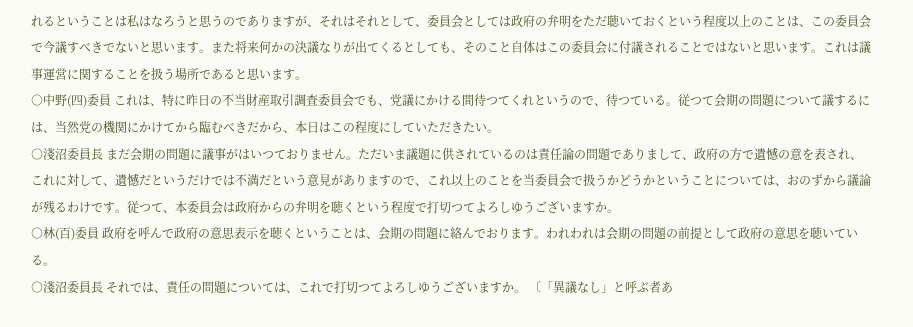れるということは私はなろうと思うのでありますが、それはそれとして、委員会としては政府の弁明をただ聴いておくという程度以上のことは、この委員会で今議すべきでないと思います。また将来何かの決議なりが出てくるとしても、そのこと自体はこの委員会に付議されることではないと思います。これは議事運営に関することを扱う場所であると思います。
○中野(四)委員 これは、特に昨日の不当財産取引調査委員会でも、党議にかける間待つてくれというので、待つている。従つて会期の問題について議するには、当然党の機関にかけてから臨むべきだから、本日はこの程度にしていただきたい。
○淺沼委員長 まだ会期の問題に議事がはいつておりません。ただいま議題に供されているのは責任論の問題でありまして、政府の方で遺憾の意を表され、これに対して、遺憾だというだけでは不満だという意見がありますので、これ以上のことを当委員会で扱うかどうかということについては、おのずから議論が残るわけです。従つて、本委員会は政府からの弁明を聴くという程度で打切つてよろしゆうございますか。
○林(百)委員 政府を呼んで政府の意思表示を聴くということは、会期の問題に絡んでおります。われわれは会期の問題の前提として政府の意思を聴いている。
○淺沼委員長 それでは、責任の問題については、これで打切つてよろしゆうございますか。 〔「異議なし」と呼ぶ者あ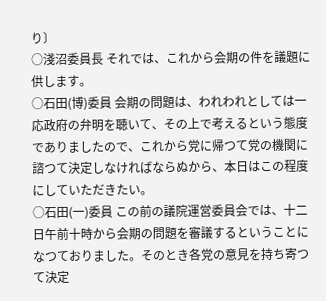り〕
○淺沼委員長 それでは、これから会期の件を議題に供します。
○石田(博)委員 会期の問題は、われわれとしては一応政府の弁明を聴いて、その上で考えるという態度でありましたので、これから党に帰つて党の機関に諮つて決定しなければならぬから、本日はこの程度にしていただきたい。
○石田(一)委員 この前の議院運営委員会では、十二日午前十時から会期の問題を審議するということになつておりました。そのとき各党の意見を持ち寄つて決定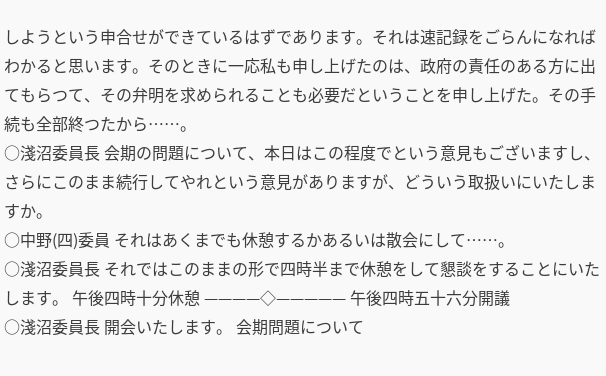しようという申合せができているはずであります。それは速記録をごらんになればわかると思います。そのときに一応私も申し上げたのは、政府の責任のある方に出てもらつて、その弁明を求められることも必要だということを申し上げた。その手続も全部終つたから……。
○淺沼委員長 会期の問題について、本日はこの程度でという意見もございますし、さらにこのまま続行してやれという意見がありますが、どういう取扱いにいたしますか。
○中野(四)委員 それはあくまでも休憩するかあるいは散会にして……。
○淺沼委員長 それではこのままの形で四時半まで休憩をして懇談をすることにいたします。 午後四時十分休憩 ————◇————— 午後四時五十六分開議
○淺沼委員長 開会いたします。 会期問題について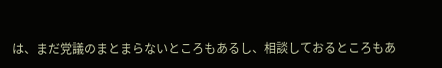は、まだ党議のまとまらないところもあるし、相談しておるところもあ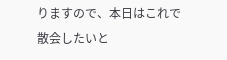りますので、本日はこれで散会したいと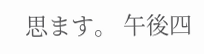思ます。 午後四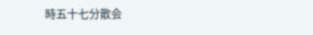時五十七分散会